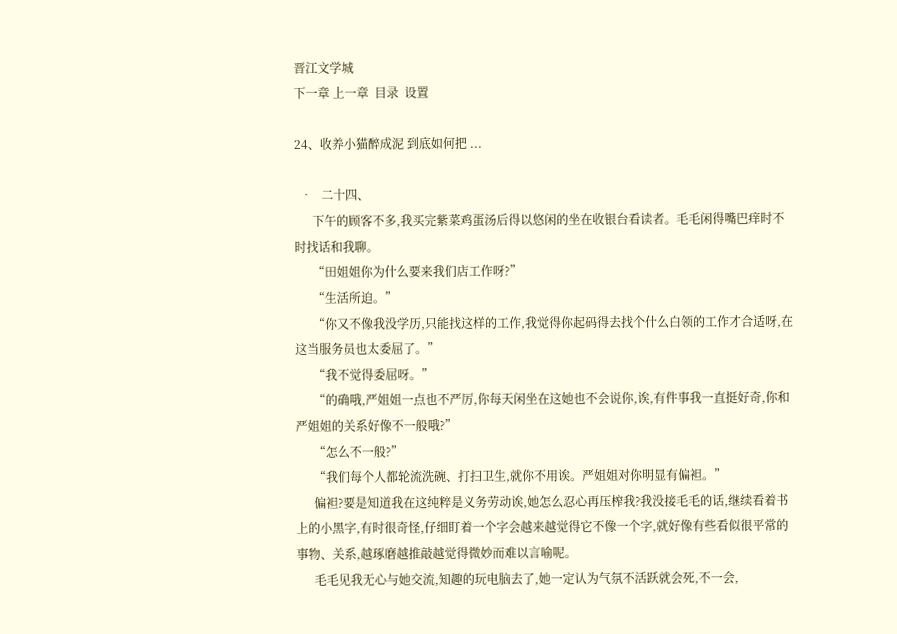晋江文学城
下一章 上一章  目录  设置

24、收养小猫醉成泥 到底如何把 ...

  •   二十四、
      下午的顾客不多,我买完紫菜鸡蛋汤后得以悠闲的坐在收银台看读者。毛毛闲得嘴巴痒时不时找话和我聊。
      “田姐姐你为什么要来我们店工作呀?”
      “生活所迫。”
      “你又不像我没学历,只能找这样的工作,我觉得你起码得去找个什么白领的工作才合适呀,在这当服务员也太委屈了。”
      “我不觉得委屈呀。”
      “的确哦,严姐姐一点也不严厉,你每天闲坐在这她也不会说你,诶,有件事我一直挺好奇,你和严姐姐的关系好像不一般哦?”
      “怎么不一般?”
      “我们每个人都轮流洗碗、打扫卫生,就你不用诶。严姐姐对你明显有偏袒。”
      偏袒?要是知道我在这纯粹是义务劳动诶,她怎么忍心再压榨我?我没接毛毛的话,继续看着书上的小黑字,有时很奇怪,仔细盯着一个字会越来越觉得它不像一个字,就好像有些看似很平常的事物、关系,越琢磨越推敲越觉得微妙而难以言喻呢。
      毛毛见我无心与她交流,知趣的玩电脑去了,她一定认为气氛不活跃就会死,不一会,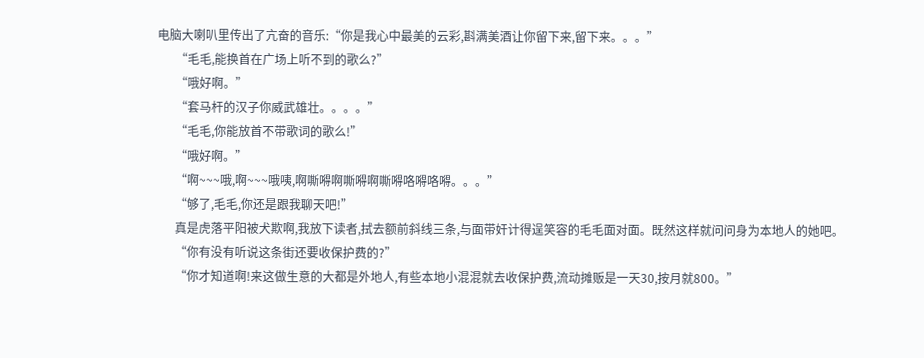电脑大喇叭里传出了亢奋的音乐:“你是我心中最美的云彩,斟满美酒让你留下来,留下来。。。”
      “毛毛,能换首在广场上听不到的歌么?”
      “哦好啊。”
      “套马杆的汉子你威武雄壮。。。。”
      “毛毛,你能放首不带歌词的歌么!”
      “哦好啊。”
      “啊~~~哦,啊~~~哦咦,啊嘶嘚啊嘶嘚啊嘶嘚咯嘚咯嘚。。。”
      “够了,毛毛,你还是跟我聊天吧!”
      真是虎落平阳被犬欺啊,我放下读者,拭去额前斜线三条,与面带奸计得逞笑容的毛毛面对面。既然这样就问问身为本地人的她吧。
      “你有没有听说这条街还要收保护费的?”
      “你才知道啊!来这做生意的大都是外地人,有些本地小混混就去收保护费,流动摊贩是一天30,按月就800。”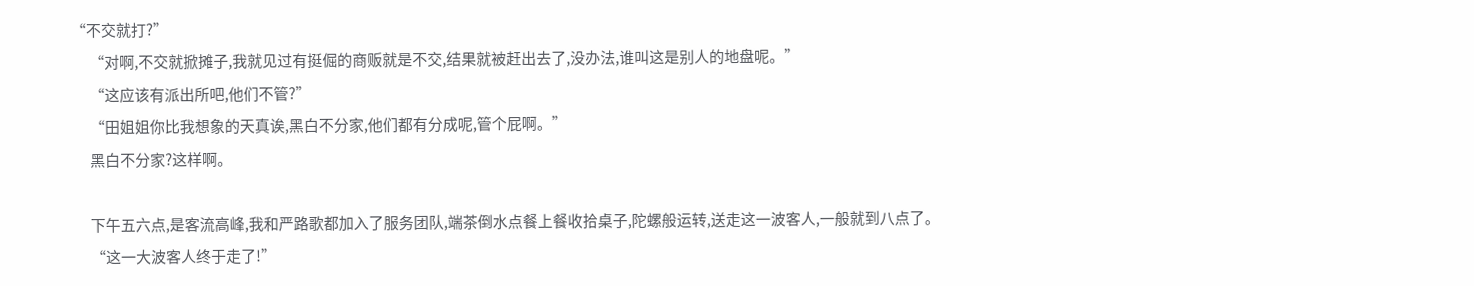“不交就打?”
      “对啊,不交就掀摊子,我就见过有挺倔的商贩就是不交,结果就被赶出去了,没办法,谁叫这是别人的地盘呢。”
      “这应该有派出所吧,他们不管?”
      “田姐姐你比我想象的天真诶,黑白不分家,他们都有分成呢,管个屁啊。”
      黑白不分家?这样啊。

      下午五六点,是客流高峰,我和严路歌都加入了服务团队,端茶倒水点餐上餐收拾桌子,陀螺般运转,送走这一波客人,一般就到八点了。
      “这一大波客人终于走了!”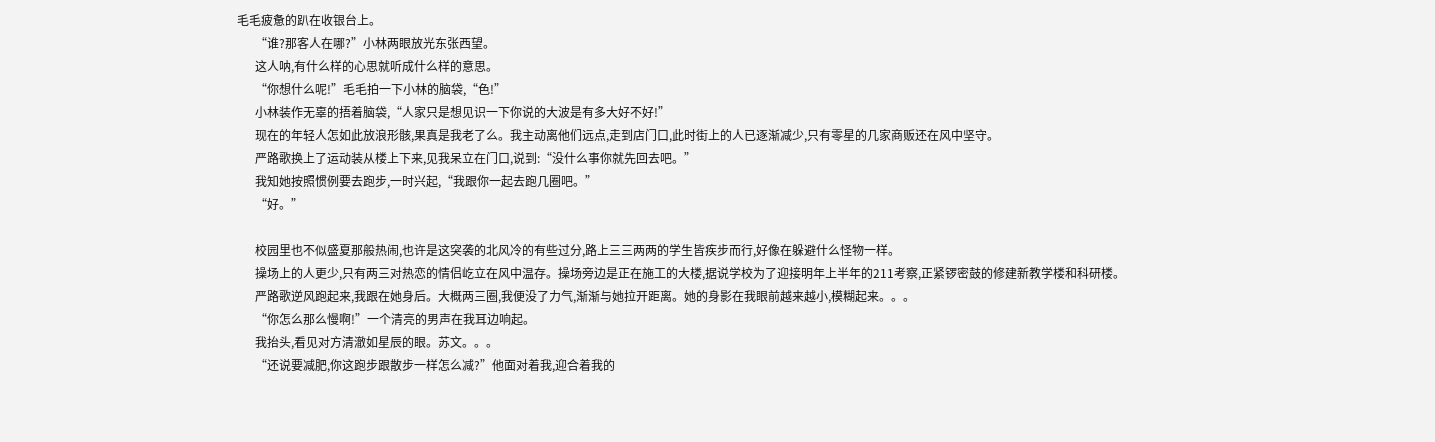毛毛疲惫的趴在收银台上。
      “谁?那客人在哪?”小林两眼放光东张西望。
      这人呐,有什么样的心思就听成什么样的意思。
      “你想什么呢!”毛毛拍一下小林的脑袋,“色!”
      小林装作无辜的捂着脑袋,“人家只是想见识一下你说的大波是有多大好不好!”
      现在的年轻人怎如此放浪形骸,果真是我老了么。我主动离他们远点,走到店门口,此时街上的人已逐渐减少,只有零星的几家商贩还在风中坚守。
      严路歌换上了运动装从楼上下来,见我呆立在门口,说到:“没什么事你就先回去吧。”
      我知她按照惯例要去跑步,一时兴起,“我跟你一起去跑几圈吧。”
      “好。”

      校园里也不似盛夏那般热闹,也许是这突袭的北风冷的有些过分,路上三三两两的学生皆疾步而行,好像在躲避什么怪物一样。
      操场上的人更少,只有两三对热恋的情侣屹立在风中温存。操场旁边是正在施工的大楼,据说学校为了迎接明年上半年的211考察,正紧锣密鼓的修建新教学楼和科研楼。
      严路歌逆风跑起来,我跟在她身后。大概两三圈,我便没了力气,渐渐与她拉开距离。她的身影在我眼前越来越小,模糊起来。。。
      “你怎么那么慢啊!”一个清亮的男声在我耳边响起。
      我抬头,看见对方清澈如星辰的眼。苏文。。。
      “还说要减肥,你这跑步跟散步一样怎么减?”他面对着我,迎合着我的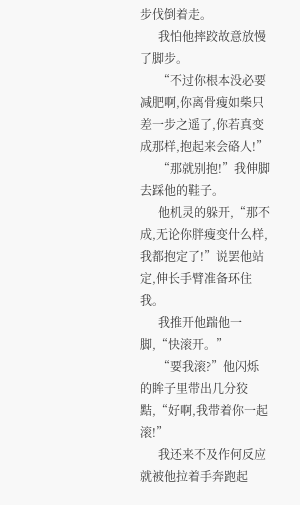步伐倒着走。
      我怕他摔跤故意放慢了脚步。
      “不过你根本没必要减肥啊,你离骨瘦如柴只差一步之遥了,你若真变成那样,抱起来会硌人!”
      “那就别抱!”我伸脚去踩他的鞋子。
      他机灵的躲开,“那不成,无论你胖瘦变什么样,我都抱定了!”说罢他站定,伸长手臂准备环住我。
      我推开他踹他一脚,“快滚开。”
      “要我滚?”他闪烁的眸子里带出几分狡黠,“好啊,我带着你一起滚!”
      我还来不及作何反应就被他拉着手奔跑起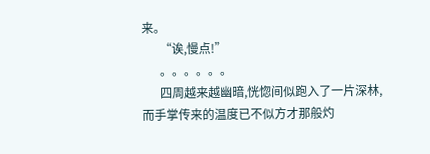来。
      “诶,慢点!”
      。。。。。。
      四周越来越幽暗,恍惚间似跑入了一片深林,而手掌传来的温度已不似方才那般灼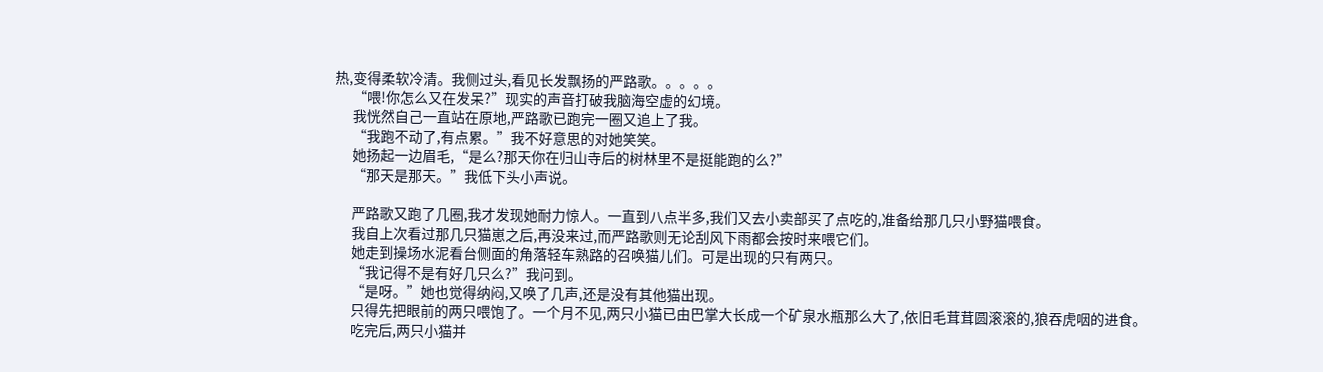热,变得柔软冷清。我侧过头,看见长发飘扬的严路歌。。。。。
      “喂!你怎么又在发呆?”现实的声音打破我脑海空虚的幻境。
      我恍然自己一直站在原地,严路歌已跑完一圈又追上了我。
      “我跑不动了,有点累。”我不好意思的对她笑笑。
      她扬起一边眉毛,“是么?那天你在归山寺后的树林里不是挺能跑的么?”
      “那天是那天。”我低下头小声说。

      严路歌又跑了几圈,我才发现她耐力惊人。一直到八点半多,我们又去小卖部买了点吃的,准备给那几只小野猫喂食。
      我自上次看过那几只猫崽之后,再没来过,而严路歌则无论刮风下雨都会按时来喂它们。
      她走到操场水泥看台侧面的角落轻车熟路的召唤猫儿们。可是出现的只有两只。
      “我记得不是有好几只么?”我问到。
      “是呀。”她也觉得纳闷,又唤了几声,还是没有其他猫出现。
      只得先把眼前的两只喂饱了。一个月不见,两只小猫已由巴掌大长成一个矿泉水瓶那么大了,依旧毛茸茸圆滚滚的,狼吞虎咽的进食。
      吃完后,两只小猫并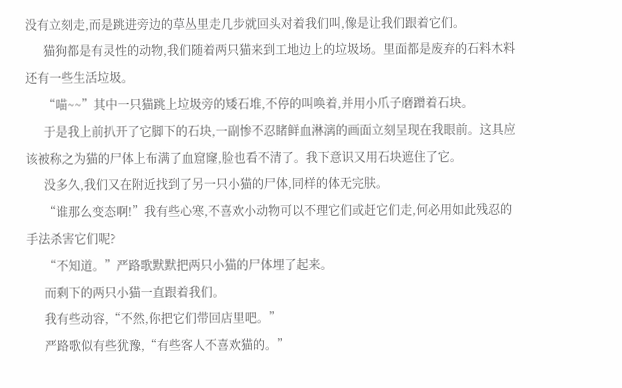没有立刻走,而是跳进旁边的草丛里走几步就回头对着我们叫,像是让我们跟着它们。
      猫狗都是有灵性的动物,我们随着两只猫来到工地边上的垃圾场。里面都是废弃的石料木料还有一些生活垃圾。
      “喵~~”其中一只猫跳上垃圾旁的矮石堆,不停的叫唤着,并用小爪子磨蹭着石块。
      于是我上前扒开了它脚下的石块,一副惨不忍睹鲜血淋漓的画面立刻呈现在我眼前。这具应该被称之为猫的尸体上布满了血窟窿,脸也看不清了。我下意识又用石块遮住了它。
      没多久,我们又在附近找到了另一只小猫的尸体,同样的体无完肤。
      “谁那么变态啊!”我有些心寒,不喜欢小动物可以不理它们或赶它们走,何必用如此残忍的手法杀害它们呢?
      “不知道。”严路歌默默把两只小猫的尸体埋了起来。
      而剩下的两只小猫一直跟着我们。
      我有些动容,“不然,你把它们带回店里吧。”
      严路歌似有些犹豫,“有些客人不喜欢猫的。”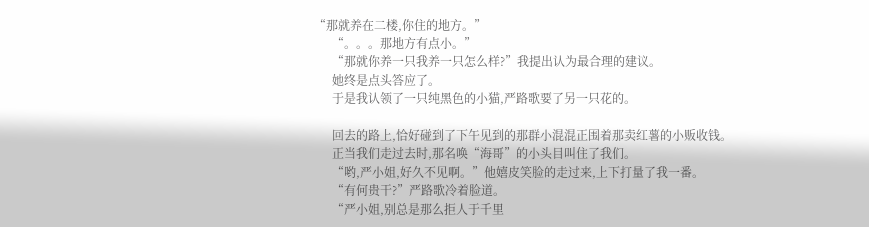“那就养在二楼,你住的地方。”
      “。。。那地方有点小。”
      “那就你养一只我养一只怎么样?”我提出认为最合理的建议。
      她终是点头答应了。
      于是我认领了一只纯黑色的小猫,严路歌要了另一只花的。

      回去的路上,恰好碰到了下午见到的那群小混混正围着那卖红薯的小贩收钱。
      正当我们走过去时,那名唤“海哥”的小头目叫住了我们。
      “哟,严小姐,好久不见啊。”他嬉皮笑脸的走过来,上下打量了我一番。
      “有何贵干?”严路歌冷着脸道。
      “严小姐,别总是那么拒人于千里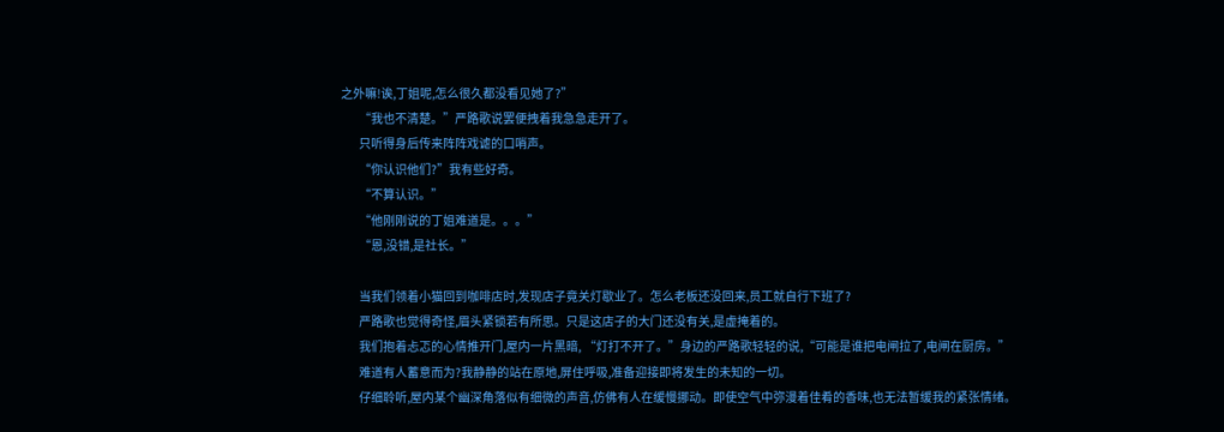之外嘛!诶,丁姐呢,怎么很久都没看见她了?”
      “我也不清楚。”严路歌说罢便拽着我急急走开了。
      只听得身后传来阵阵戏谑的口哨声。
      “你认识他们?”我有些好奇。
      “不算认识。”
      “他刚刚说的丁姐难道是。。。”
      “恩,没错,是社长。”

      当我们领着小猫回到咖啡店时,发现店子竟关灯歇业了。怎么老板还没回来,员工就自行下班了?
      严路歌也觉得奇怪,眉头紧锁若有所思。只是这店子的大门还没有关,是虚掩着的。
      我们抱着忐忑的心情推开门,屋内一片黑暗, “灯打不开了。”身边的严路歌轻轻的说,“可能是谁把电闸拉了,电闸在厨房。”
      难道有人蓄意而为?我静静的站在原地,屏住呼吸,准备迎接即将发生的未知的一切。
      仔细聆听,屋内某个幽深角落似有细微的声音,仿佛有人在缓慢挪动。即使空气中弥漫着佳肴的香味,也无法暂缓我的紧张情绪。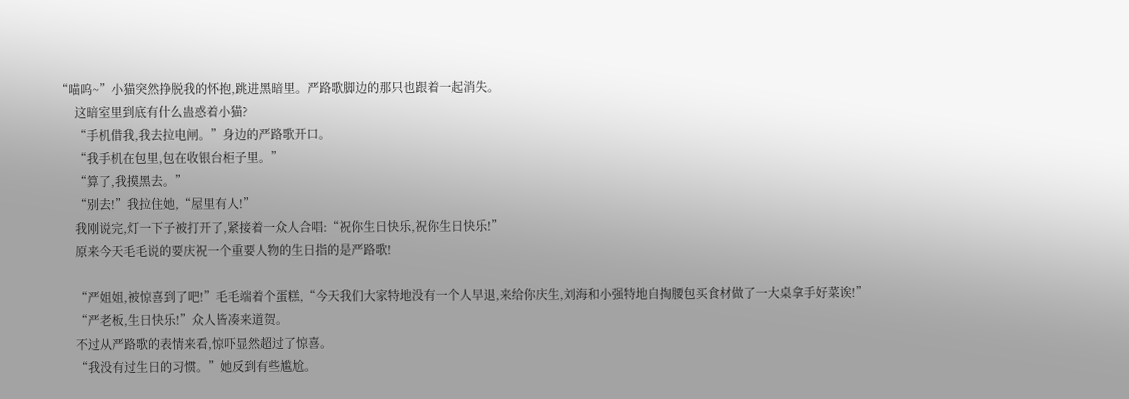“喵呜~”小猫突然挣脱我的怀抱,跳进黑暗里。严路歌脚边的那只也跟着一起消失。
      这暗室里到底有什么蛊惑着小猫?
      “手机借我,我去拉电闸。”身边的严路歌开口。
      “我手机在包里,包在收银台柜子里。”
      “算了,我摸黑去。”
      “别去!”我拉住她,“屋里有人!”
      我刚说完,灯一下子被打开了,紧接着一众人合唱:“祝你生日快乐,祝你生日快乐!”
      原来今天毛毛说的要庆祝一个重要人物的生日指的是严路歌!

      “严姐姐,被惊喜到了吧!”毛毛端着个蛋糕,“今天我们大家特地没有一个人早退,来给你庆生,刘海和小强特地自掏腰包买食材做了一大桌拿手好菜诶!”
      “严老板,生日快乐!”众人皆凑来道贺。
      不过从严路歌的表情来看,惊吓显然超过了惊喜。
      “我没有过生日的习惯。”她反到有些尴尬。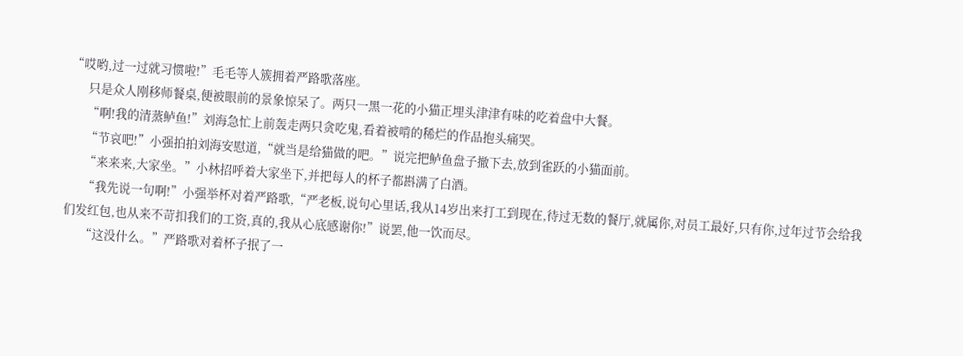“哎哟,过一过就习惯啦!”毛毛等人簇拥着严路歌落座。
      只是众人刚移师餐桌,便被眼前的景象惊呆了。两只一黑一花的小猫正埋头津津有味的吃着盘中大餐。
      “啊!我的清蒸鲈鱼!”刘海急忙上前轰走两只贪吃鬼,看着被啃的稀烂的作品抱头痛哭。
      “节哀吧!”小强拍拍刘海安慰道,“就当是给猫做的吧。”说完把鲈鱼盘子撤下去,放到雀跃的小猫面前。
      “来来来,大家坐。”小林招呼着大家坐下,并把每人的杯子都斟满了白酒。
      “我先说一句啊!”小强举杯对着严路歌,“严老板,说句心里话,我从14岁出来打工到现在,待过无数的餐厅,就属你,对员工最好,只有你,过年过节会给我们发红包,也从来不苛扣我们的工资,真的,我从心底感谢你!”说罢,他一饮而尽。
      “这没什么。”严路歌对着杯子抿了一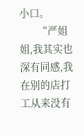小口。
      “严姐姐,我其实也深有同感,我在别的店打工从来没有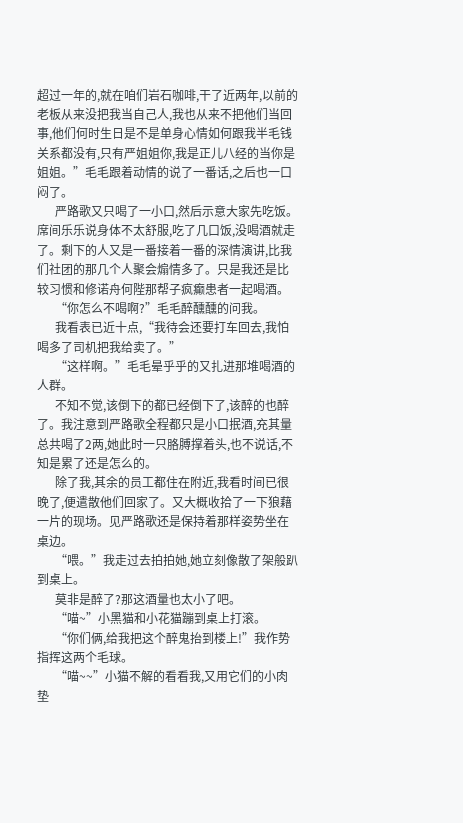超过一年的,就在咱们岩石咖啡,干了近两年,以前的老板从来没把我当自己人,我也从来不把他们当回事,他们何时生日是不是单身心情如何跟我半毛钱关系都没有,只有严姐姐你,我是正儿八经的当你是姐姐。”毛毛跟着动情的说了一番话,之后也一口闷了。
      严路歌又只喝了一小口,然后示意大家先吃饭。席间乐乐说身体不太舒服,吃了几口饭,没喝酒就走了。剩下的人又是一番接着一番的深情演讲,比我们社团的那几个人聚会煽情多了。只是我还是比较习惯和修诺舟何陛那帮子疯癫患者一起喝酒。
      “你怎么不喝啊?”毛毛醉醺醺的问我。
      我看表已近十点,“我待会还要打车回去,我怕喝多了司机把我给卖了。”
      “这样啊。”毛毛晕乎乎的又扎进那堆喝酒的人群。
      不知不觉,该倒下的都已经倒下了,该醉的也醉了。我注意到严路歌全程都只是小口抿酒,充其量总共喝了2两,她此时一只胳膊撑着头,也不说话,不知是累了还是怎么的。
      除了我,其余的员工都住在附近,我看时间已很晚了,便遣散他们回家了。又大概收拾了一下狼藉一片的现场。见严路歌还是保持着那样姿势坐在桌边。
      “喂。”我走过去拍拍她,她立刻像散了架般趴到桌上。
      莫非是醉了?那这酒量也太小了吧。
      “喵~”小黑猫和小花猫蹦到桌上打滚。
      “你们俩,给我把这个醉鬼抬到楼上!”我作势指挥这两个毛球。
      “喵~~”小猫不解的看看我,又用它们的小肉垫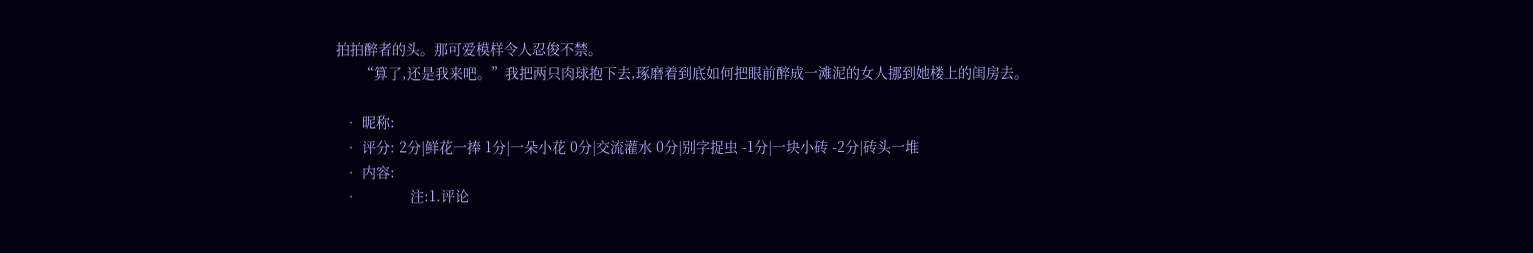拍拍醉者的头。那可爱模样令人忍俊不禁。
      “算了,还是我来吧。”我把两只肉球抱下去,琢磨着到底如何把眼前醉成一滩泥的女人挪到她楼上的闺房去。

  • 昵称:
  • 评分: 2分|鲜花一捧 1分|一朵小花 0分|交流灌水 0分|别字捉虫 -1分|一块小砖 -2分|砖头一堆
  • 内容:
  •             注:1.评论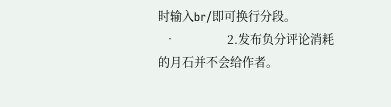时输入br/即可换行分段。
  •                 2.发布负分评论消耗的月石并不会给作者。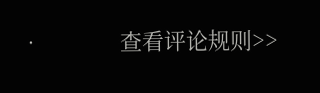•             查看评论规则>>